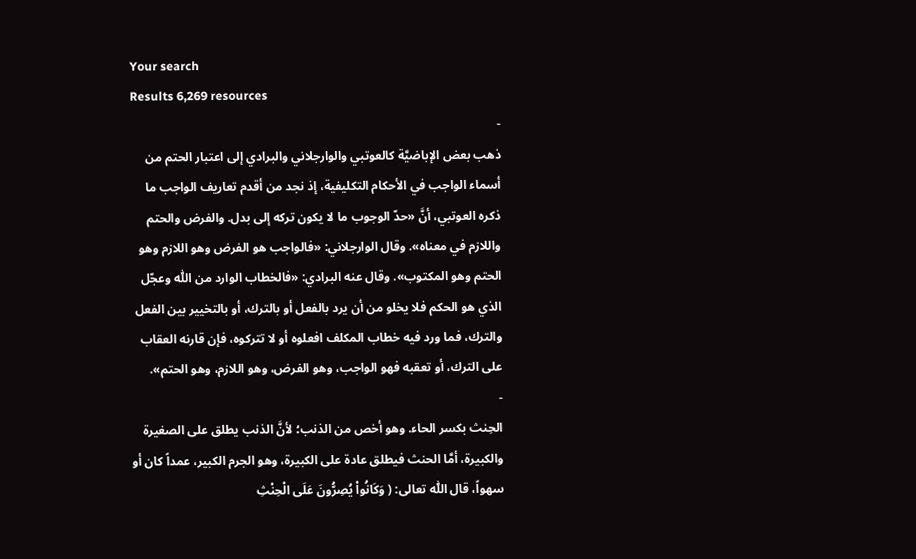Your search
Results 6,269 resources
-
ذهب بعض الإباضيَّة كالعوتبي والوارجلاني والبرادي إلى اعتبار الحتم من أسماء الواجب في الأحكام التكليفية، إذ نجد من أقدم تعاريف الواجب ما ذكره العوتبي، أنَّ «حدّ الوجوب ما لا يكون تركه إلى بدل. والفرض والحتم واللازم في معناه». وقال الوارجلاني: «فالواجب هو الفرض وهو اللازم وهو الحتم وهو المكتوب». وقال عنه البرادي: «فالخطاب الوارد من اللّٰه وعجّل الذي هو الحكم فلا يخلو من أن يرد بالفعل أو بالترك، أو بالتخيير بين الفعل والترك، فما ورد فيه خطاب المكلف افعلوه أو لا تتركوه، فإن قارنه العقاب على الترك، أو تعقبه فهو الواجب، وهو الفرض، وهو اللازم، وهو الحتم».
-
الحِنث بكسر الحاء. وهو أخص من الذنب؛ لأنَّ الذنب يطلق على الصغيرة والكبيرة، أمَّا الحنث فيطلق عادة على الكبيرة، وهو الجرم الكبير، عمداً كان أو سهواً، قال اللّٰه تعالى: ( وَكَانُواْ يُصِرُّونَ عَلَى الْحِنْثِ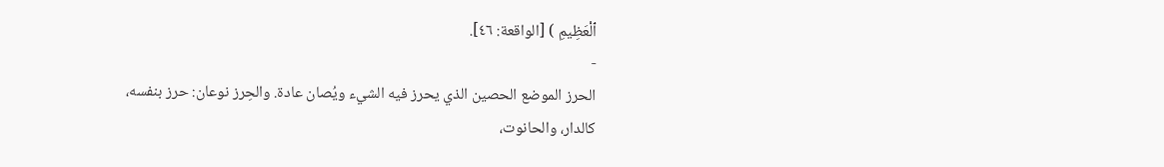ٱلْعَظِيمِ ) [الواقعة: ٤٦].
-
الحرز الموضع الحصين الذي يحرز فيه الشيء ويُصان عادة. والحِرز نوعان: حرز بنفسه، كالدار، والحانوت،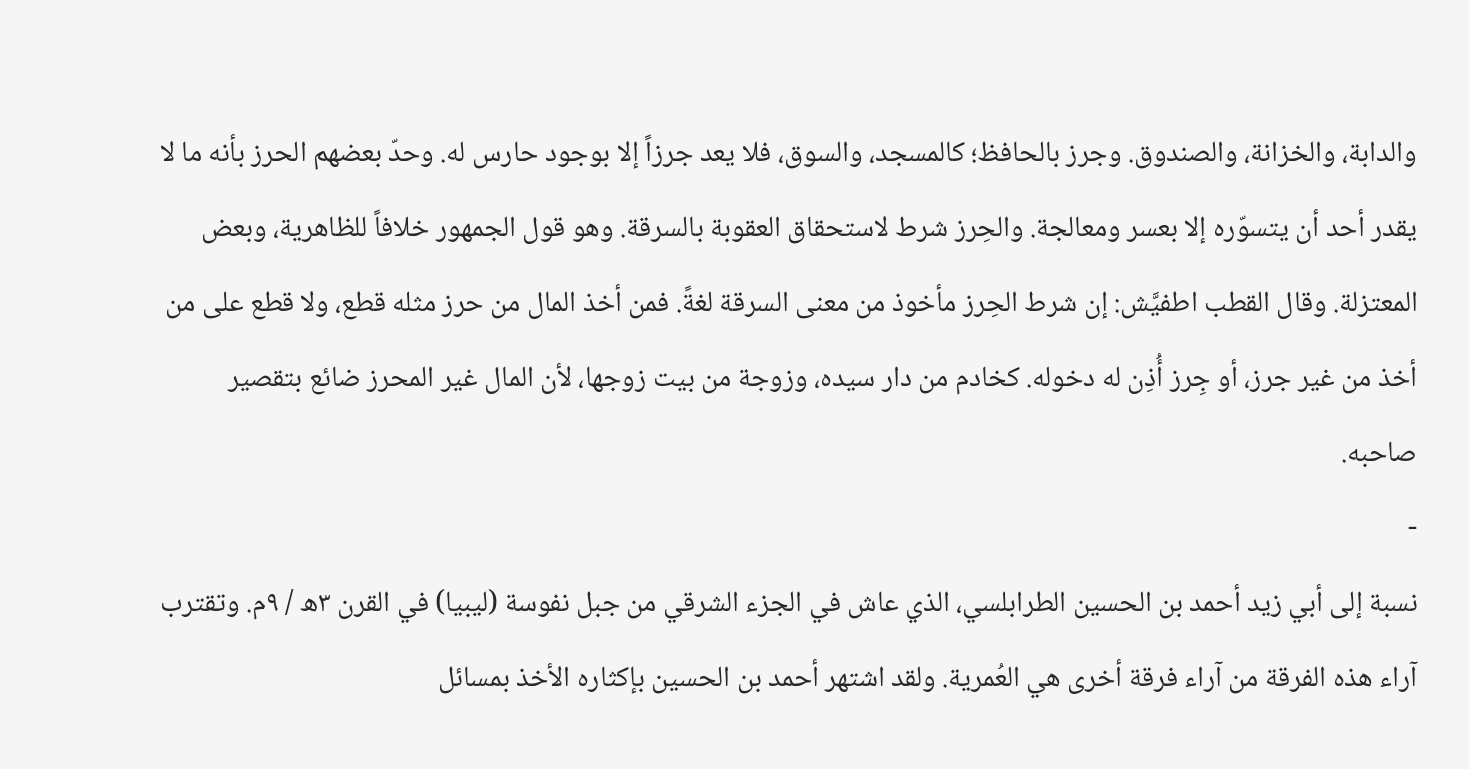والدابة، والخزانة، والصندوق. وجرز بالحافظ؛ كالمسجد، والسوق، فلا يعد جرزاً إلا بوجود حارس له. وحدّ بعضهم الحرز بأنه ما لا يقدر أحد أن يتسوّره إلا بعسر ومعالجة. والحِرز شرط لاستحقاق العقوبة بالسرقة. وهو قول الجمهور خلافاً للظاهرية، وبعض المعتزلة. وقال القطب اطفيَّش: إن شرط الحِرز مأخوذ من معنى السرقة لغةً. فمن أخذ المال من حرز مثله قطع، ولا قطع على من أخذ من غير جرز، أو جِرز أُذِن له دخوله. كخادم من دار سيده، وزوجة من بيت زوجها، لأن المال غير المحرز ضائع بتقصير صاحبه.
-
نسبة إلى أبي زيد أحمد بن الحسين الطرابلسي، الذي عاش في الجزء الشرقي من جبل نفوسة (ليبيا) في القرن ٣ه / ٩م. وتقترب آراء هذه الفرقة من آراء فرقة أخرى هي العُمرية. ولقد اشتهر أحمد بن الحسين بإكثاره الأخذ بمسائل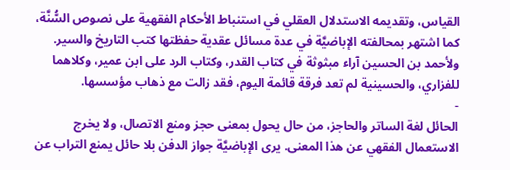القياس، وتقديمه الاستدلال العقلي في استنباط الأحكام الفقهية على نصوص السُّنَّة، كما اشتهر بمحالفته الإباضيَّة في عدة مسائل عقدية حفظتها كتب التاريخ والسير. ولأحمد بن الحسين آراء مبثوثة في كتاب القدر، وكتاب الرد على ابن عمير، وكلاهما للفزاري، والحسينية لم تعد فرقة قائمة اليوم، فقد زالت مع ذهاب مؤسسها.
-
الحائل لغة الساتر والحاجز، من حال يحول بمعنى حجز ومنع الاتصال، ولا يخرج الاستعمال الفقهي عن هذا المعنى. يرى الإباضيَّة جواز الدفن بلا حائل يمنع التراب عن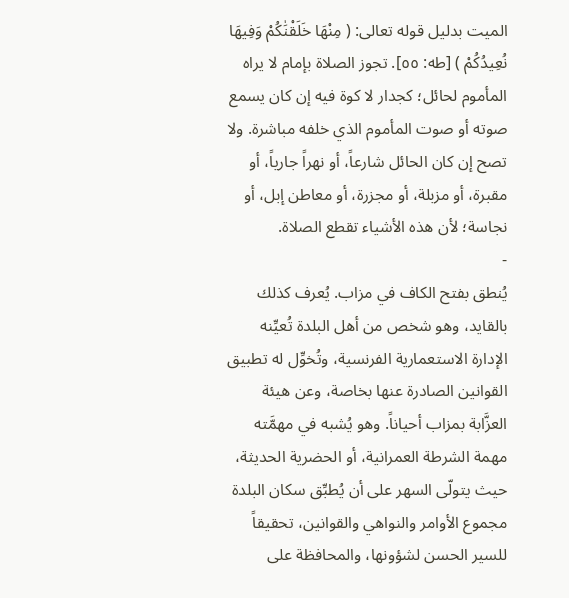الميت بدليل قوله تعالى: ( مِنْهَا خَلَقْنَٰكُمْ وَفِيهَا نُعِيدُكُمْ ) [طه: ٥٥]. تجوز الصلاة بإمام لا يراه المأموم لحائل؛ كجدار لا كوة فيه إن كان يسمع صوته أو صوت المأموم الذي خلفه مباشرة. ولا تصح إن كان الحائل شارعاً، أو نهراً جارياً، أو مقبرة، أو مزبلة، أو مجزرة، أو معاطن إبل، أو نجاسة؛ لأن هذه الأشياء تقطع الصلاة.
-
يُنطق بفتح الكاف في مزاب. يُعرف كذلك بالقايد، وهو شخص من أهل البلدة تُعيِّنه الإدارة الاستعمارية الفرنسية، وتُخوِّل له تطبيق القوانين الصادرة عنها بخاصة، وعن هيئة العزَّابة بمزاب أحياناً. وهو يُشبه في مهمَّته مهمة الشرطة العمرانية، أو الحضرية الحديثة، حيث يتولّى السهر على أن يُطبِّق سكان البلدة مجموع الأوامر والنواهي والقوانين، تحقيقاً للسير الحسن لشؤونها، والمحافظة على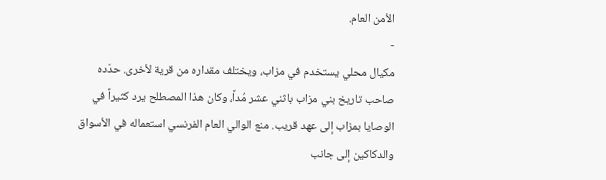الأمن العام.
-
مكيال محلي يستخدم في مزاب، ويختلف مقداره من قرية لأخرى. حدّده صاحب تاريخ بني مزاب باثني عشر مُداً، وكان هذا المصطلح يرد كثيراً في الوصايا بمزاب إلى عهد قريب. منع الوالي العام الفرنسي استعماله في الأسواق والدكاكين إلى جانب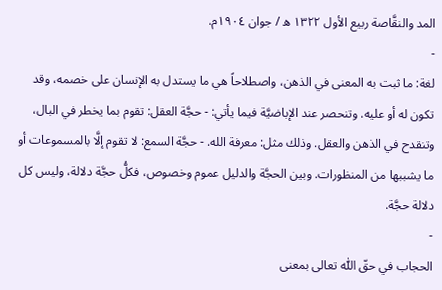المد والنقَّاصة ربيع الأول ١٣٢٢ ه / جوان ١٩٠٤م.
-
لغة: ما ثبت به المعنى في الذهن، واصطلاحاً هي ما يستدل به الإنسان على خصمه، وقد تكون له أو عليه. وتنحصر عند الإباضيَّة فيما يأتي: - حجَّة العقل: تقوم بما يخطر في البال، وتنقدح في الذهن والعقل. وذلك مثل: معرفة الله. - حجَّة السمع: لا تقوم إلَّا بالمسموعات أو ما يشببها من المنظورات. وبين الحجَّة والدليل عموم وخصوص، فكلُّ حجَّة دلالة، وليس كل دلالة حجَّة.
-
الحجاب في حقّ اللّٰه تعالى بمعنى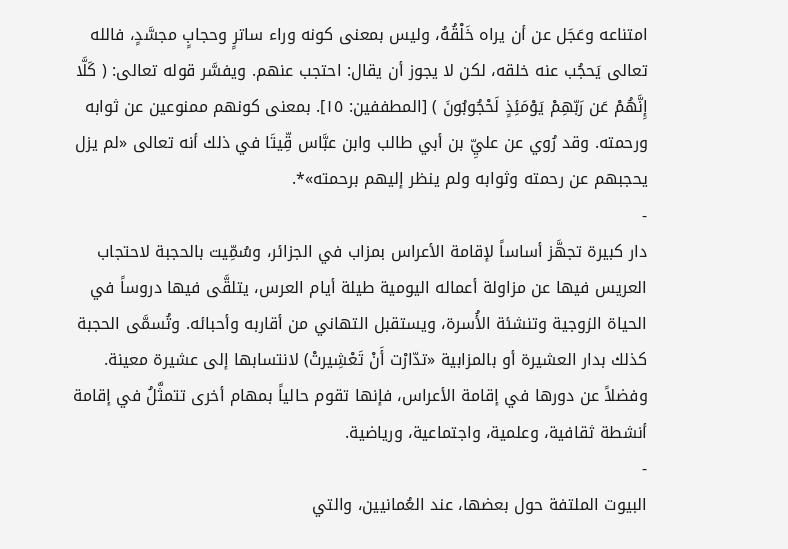امتناعه وعَجَل عن أن يراه خَلْقُهُ، وليس بمعنى كونه وراء ساترٍ وحجابٍ مجسَّدٍ، فالله تعالى يَحجُب عنه خلقه، لكن لا يجوز أن يقال: احتجب عنهم. ويفسَّر قوله تعالى: ( كَلَّا إِنَّهُمْ عَن رَبّهِمْ يَوْمَئِذٍ لَحْجُوبُونَ ) [المطففين: ١٥]. بمعنى كونهم ممنوعين عن ثوابه ورحمته. وقد رُوي عن عليِّ بن أبي طالب وابن عبَّاس قِّيتَا في ذلك أنه تعالى «لم يزل يحجبهم عن رحمته وثوابه ولم ينظر إليهم برحمته»*.
-
دار كبيرة تجهَّز أساساً لإقامة الأعراس بمزاب في الجزائر، وسُمِّيت بالحجبة لاحتجاب العريس فيها عن مزاولة أعماله اليومية طيلة أيام العرس، يتلقَّى فيها دروساً في الحياة الزوجية وتنشئة الأُسرة، ويستقبل التهاني من أقاربه وأحبائه. وتُسمَّى الحجبة كذلك بدار العشيرة أو بالمزابية «تدّارْت أَنْ تَعْشِيرتْ) لانتسابها إلى عشيرة معينة. وفضلاً عن دورها في إقامة الأعراس، فإنها تقوم حالياً بمهام أخرى تتمثَّلُ في إقامة أنشطة ثقافية، وعلمية، واجتماعية، ورياضية.
-
البيوت الملتفة حول بعضها، عند العُمانيين، والتي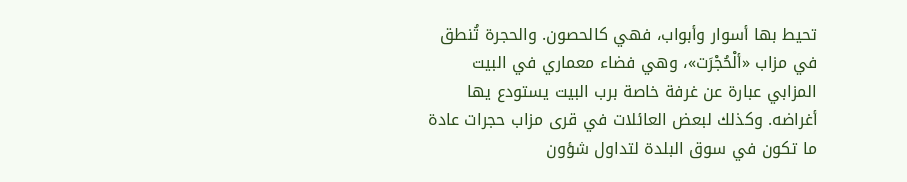تحيط بها أسوار وأبواب، فهي كالحصون. والحجرة تُنطق في مزاب «ألْحُجْرَت»، وهي فضاء معماري في البيت المزابي عبارة عن غرفة خاصة برب البيت يستودع يها أغراضه. وكذلك لبعض العائلات في قرى مزاب حجرات عادة ما تكون في سوق البلدة لتداول شؤون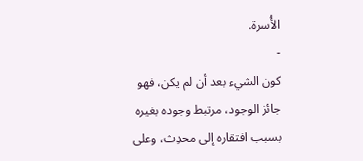الأُسرة.
-
كون الشيء بعد أن لم يكن، فهو جائز الوجود، مرتبط وجوده بغيره بسبب افتقاره إلى محدِث، وعلى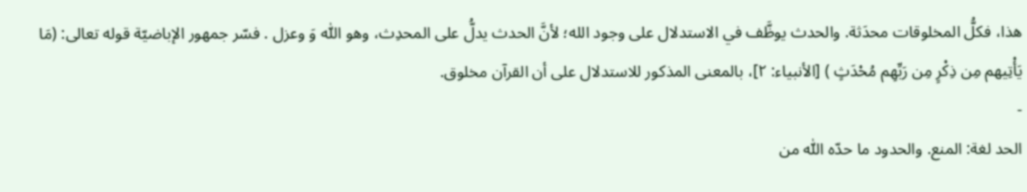هذا، فكلُّ المخلوقات محدَثة. والحدث يوظَّف في الاستدلال على وجود الله؛ لأنَّ الحدث يدلُّ على المحدِث، وهو اللّٰه وَ وعزل . فسّر جمهور الإباضيّة قوله تعالى: (مَا يَأْتِيهم مِن ذِكْرٍ مِن رَبِّهِم مُحْدَثٍ ) [الأنبياء: ٢]، بالمعنى المذكور للاستدلال على أن القرآن مخلوق.
-
الحد لغة: المنع. والحدود ما حدّه اللّٰه من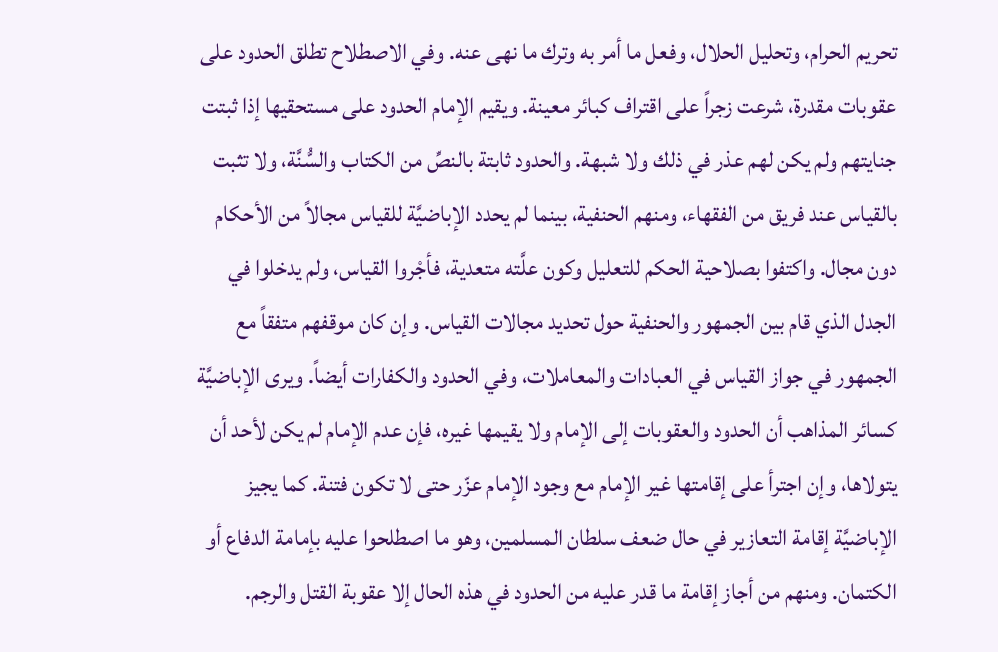تحريم الحرام، وتحليل الحلال، وفعل ما أمر به وترك ما نهى عنه. وفي الاصطلاح تطلق الحدود على عقوبات مقدرة، شرعت زجراً على اقتراف كبائر معينة. ويقيم الإمام الحدود على مستحقيها إذا ثبتت جنايتهم ولم يكن لهم عذر في ذلك ولا شبهة. والحدود ثابتة بالنصِّ من الكتاب والسُّنَّة، ولا تثبت بالقياس عند فريق من الفقهاء، ومنهم الحنفية، بينما لم يحدد الإباضيَّة للقياس مجالاً من الأحكام دون مجال. واكتفوا بصلاحية الحكم للتعليل وكون علَّته متعدية، فأجْروا القياس، ولم يدخلوا في الجدل الذي قام بين الجمهور والحنفية حول تحديد مجالات القياس. وإن كان موقفهم متفقاً مع الجمهور في جواز القياس في العبادات والمعاملات، وفي الحدود والكفارات أيضاً. ويرى الإباضيَّة كسائر المذاهب أن الحدود والعقوبات إلى الإمام ولا يقيمها غيره، فإن عدم الإمام لم يكن لأحد أن يتولاها، وإن اجترأ على إقامتها غير الإمام مع وجود الإمام عزّر حتى لا تكون فتنة. كما يجيز الإباضيَّة إقامة التعازير في حال ضعف سلطان المسلمين، وهو ما اصطلحوا عليه بإمامة الدفاع أو الكتمان. ومنهم من أجاز إقامة ما قدر عليه من الحدود في هذه الحال إلا عقوبة القتل والرجم.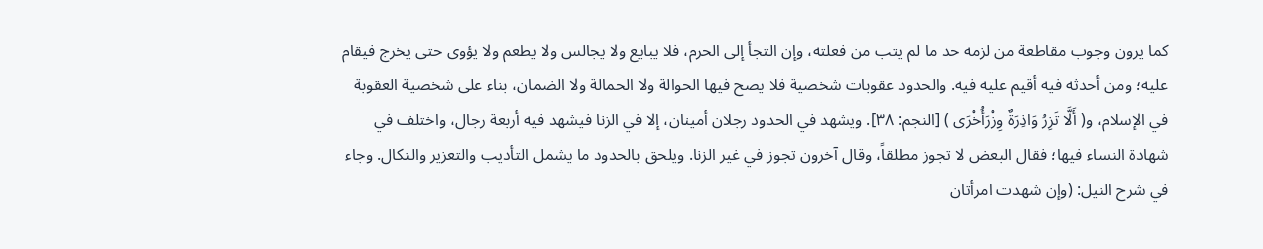كما يرون وجوب مقاطعة من لزمه حد ما لم يتب من فعلته، وإن التجأ إلى الحرم، فلا يبايع ولا يجالس ولا يطعم ولا يؤوى حتى يخرج فيقام عليه؛ ومن أحدثه فيه أقيم عليه فيه. والحدود عقوبات شخصية فلا يصح فيها الحوالة ولا الحمالة ولا الضمان، بناء على شخصية العقوبة في الإسلام، و( أَلَّا تَزِرُ وَاذِرَةٌ وِزْرَأُخْرَى ) [النجم: ٣٨]. ويشهد في الحدود رجلان أمينان، إلا في الزنا فيشهد فيه أربعة رجال، واختلف في شهادة النساء فيها؛ فقال البعض لا تجوز مطلقاً، وقال آخرون تجوز في غير الزنا. ويلحق بالحدود ما يشمل التأديب والتعزير والنكال. وجاء في شرح النيل: (وإن شهدت امرأتان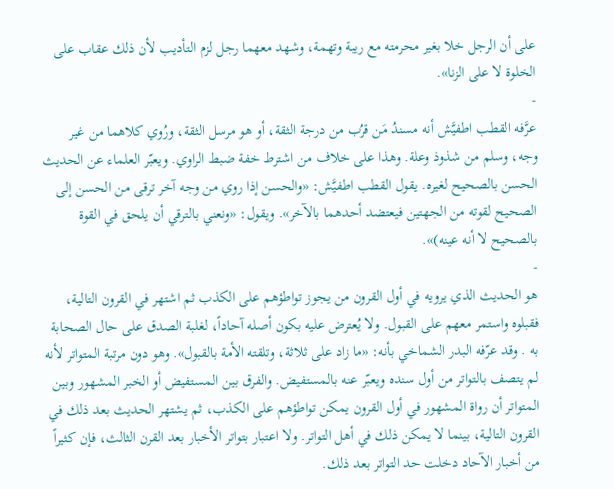على أن الرجل خلا بغير محرمته مع ريبة وتهمة، وشهد معهما رجل لزم التأديب لأن ذلك عقاب على الخلوة لا على الزنا».
-
عرَّفه القطب اطفيَّش أنه مسندُ مَن قرُب من درجة الثقة، أو هو مرسل الثقة، ورُوي كلاهما من غير وجه، وسلم من شذوذ وعلة. وهذا على خلاف من اشترط خفة ضبط الراوي. ويعبّر العلماء عن الحديث الحسن بالصحيح لغيره. يقول القطب اطفيَّش: «والحسن إذا روي من وجه آخر ترقى من الحسن إلى الصحيح لقوته من الجهتين فيعتضد أحدهما بالآخر». ويقول: «ونعني بالترقي أن يلحق في القوة بالصحيح لا أنه عينه)».
-
هو الحديث الذي يرويه في أول القرون من يجوز تواطؤهم على الكذب ثم اشتهر في القرون التالية، فقبلوه واستمر معهم على القبول. ولا يُعترض عليه بكون أصله آحاداً، لغلبة الصدق على حال الصحابة به . وقد عرّفه البدر الشماخي بأنه: «ما زاد على ثلاثة، وتلقته الأمة بالقبول». وهو دون مرتبة المتواتر لأنه لم يتصف بالتواتر من أول سنده ويعبّر عنه بالمستفيض. والفرق بين المستفيض أو الخبر المشهور وبين المتواتر أن رواة المشهور في أول القرون يمكن تواطؤهم على الكذب، ثم يشتهر الحديث بعد ذلك في القرون التالية، بينما لا يمكن ذلك في أهل التواتر. ولا اعتبار بتواتر الأخبار بعد القرن الثالث، فإن كثيراً من أخبار الآحاد دخلت حد التواتر بعد ذلك.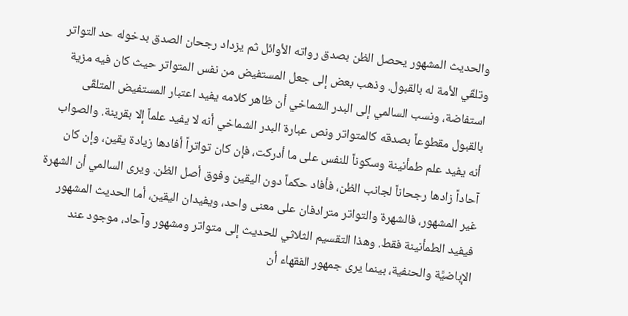والحديث المشهور يحصل الظن بصدق رواته الأوائل ثم يزداد رجحان الصدق بدخوله حد التواتر وتلقّي الأمة له بالقبول. وذهب بعض إلى جعل المستفيض من نفس المتواتر حيث كان فيه مزية استفاضة، ونسب السالمي إلى البدر الشماخي أن ظاهر كلامه يفيد اعتبار المستفيض المتلقّى بالقبول مقطوعاً بصدقه كالمتواتر ونص عبارة البدر الشماخي أنه لا يفيد علماً إلا بقرينة. والصواب أنه يفيد علم طمأنينة وسكوناً للنفس على ما أدركت، فإن كان تواتراً أفادها زيادة يقين، وإن كان آحاداً زادها رجحاناً لجانب الظن، فأفاد حكماً دون اليقين وفوق أصل الظن. ويرى السالمي أن الشهرة غير المشهور، فالشهرة والتواتر مترادفان على معنى واحد، ويفيدان اليقين، أما الحديث المشهور فيفيد الطمأنينة فقط. وهذا التقسيم الثلاثي للحديث إلى متواتر ومشهور وآحاد، موجود عند الإباضيَّة والحنفية، بينما يرى جمهور الفقهاء أن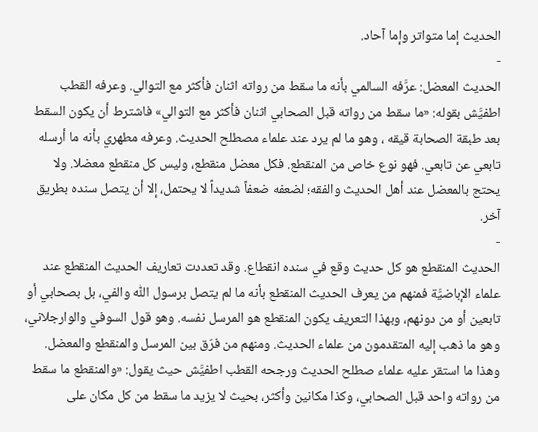الحديث إما متواتر وإما آحاد.
-
الحديث المعضل: عرَّفه السالمي بأنه ما سقط من رواته اثنان فأكثر مع التوالي. وعرفه القطب اطفيَّش بقوله: «ما سقط من رواته قبل الصحابي اثنان فأكثر مع التوالي» فاشترط أن يكون السقط بعد طبقة الصحابة قيقه ، وهو ما لم يرد عند علماء مصطلح الحديث. وعرفه مطهري بأنه ما أرسله تابعي عن تابعي. فهو نوع خاص من المنقطع. فكل معضل منقطع، وليس كل منقطع معضلا. ولا يحتج بالمعضل عند أهل الحديث والفقه؛ لضعفه ضعفاً شديداً لا يحتمل، إلا أن يتصل سنده بطريق آخر.
-
الحديث المنقطع هو كل حديث وقع في سنده انقطاع. وقد تعددت تعاريف الحديث المنقطع عند علماء الإباضيَّة فمنهم من يعرف الحديث المنقطع بأنه ما لم يتصل برسول اللّٰه والفي، بل بصحابي أو تابعين أو من دونهم، وبهذا التعريف يكون المنقطع هو المرسل نفسه. وهو قول السوفي والوارجلاني، وهو ما ذهب إليه المتقدمون من علماء الحديث. ومنهم من فرّق بين المرسل والمنقطع والمعضل. وهذا ما استقر عليه علماء صطلح الحديث ورجحه القطب اطفيَّش حيث يقول: «والمنقطع ما سقط من رواته واحد قبل الصحابي، وكذا مكانين وأكثر، بحيث لا يزيد ما سقط من كل مكان على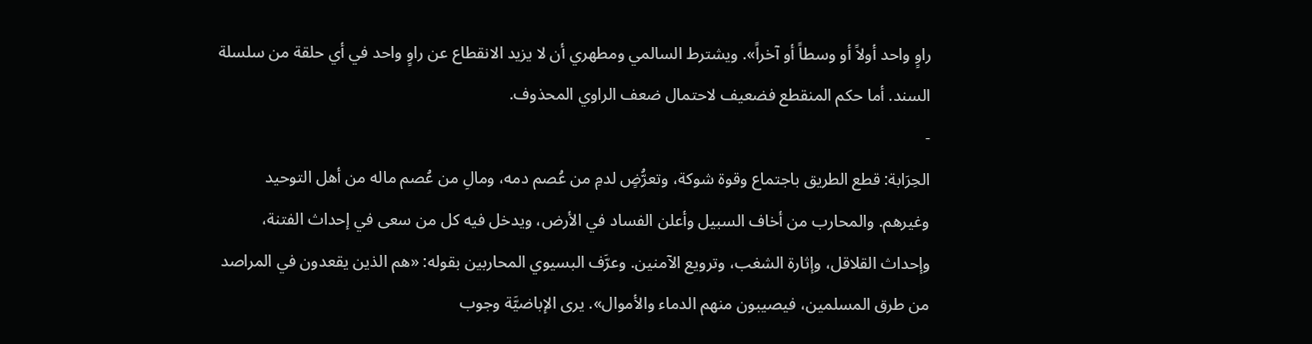راوٍ واحد أولاً أو وسطاً أو آخراً». ويشترط السالمي ومطهري أن لا يزيد الانقطاع عن راوٍ واحد في أي حلقة من سلسلة السند. أما حكم المنقطع فضعيف لاحتمال ضعف الراوي المحذوف.
-
الحِرَابة: قطع الطريق باجتماع وقوة شوكة، وتعرُّضٍ لدمِ من عُصم دمه، ومالِ من عُصم ماله من أهل التوحيد وغيرهم. والمحارب من أخاف السبيل وأعلن الفساد في الأرض، ويدخل فيه كل من سعى في إحداث الفتنة، وإحداث القلاقل، وإثارة الشغب، وترويع الآمنين. وعرَّف البسيوي المحاربين بقوله: «هم الذين يقعدون في المراصد من طرق المسلمين، فيصيبون منهم الدماء والأموال». يرى الإباضيَّة وجوب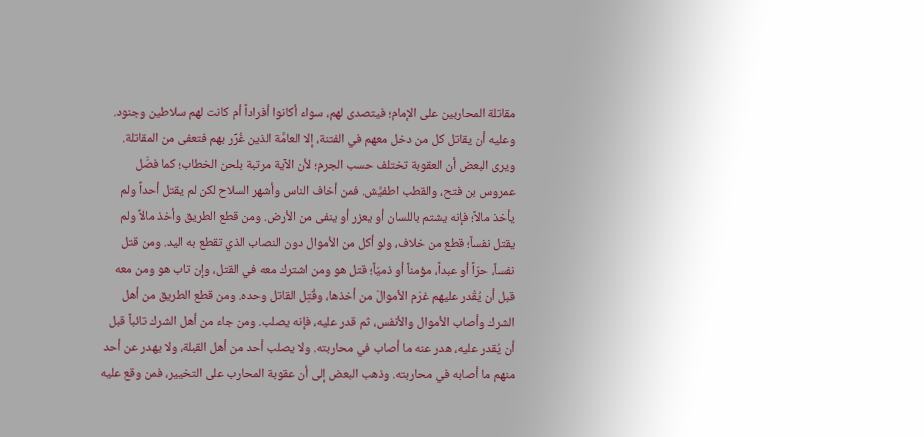مقاتلة المحاربين على الإمام؛ فيتصدى لهم، سواء أكانوا أفراداً أم كانت لهم سلاطين وجنود. وعليه أن يقاتل كل من دخل معهم في الفتنة، إلا العامَّة الذين غُرِّر بهم فتعفى من المقاتلة. ويرى البعض أن العقوبة تختلف حسب الجرم؛ لأن الآية مرتبة بلحن الخطاب؛ كما فصَّل عمروس بن فتح، والقطب اطفيَّش. فمن أخاف الناس وأشهر السلاح لكن لم يقتل أحداً ولم يأخذ مالاً؛ فإنه يشتم باللسان أو يعزر أو ينفى من الأرض. ومن قطع الطريق وأخذ مالاً ولم يقتل نفساً؛ قطع من خلاف، ولو أكل من الأموال دون النصاب الذي تقطع به اليد. ومن قتل نفساً، حرّاً أو عبداً، مؤمناً أو ذميّاً؛ قتل هو ومن اشترك معه في القتل، وإن تاب هو ومن معه قبل أن يُقْدر عليهم غرَم الأموالَ من أخذها، وقُتِل القاتل وحده. ومن قطع الطريق من أهل الشرك وأصاب الأموال والأنفس، ثم قدر عليه، فإنه يصلب. ومن جاء من أهل الشرك تائباً قبل أن يُقدر عليه، هدر عنه ما أصاب في محاربته. ولا يصلب أحد من أهل القبلة، ولا يهدر عن أحد منهم ما أصابه في محاربته. وذهب البعض إلى أن عقوبة المحارب على التخيير، فمن وقع عليه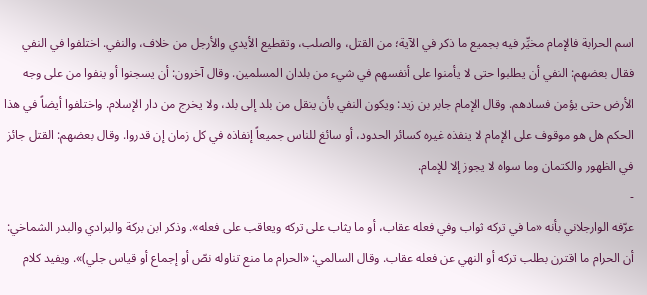اسم الحرابة فالإمام مخيِّر فيه بجميع ما ذكر في الآية؛ من القتل، والصلب، وتقطيع الأيدي والأرجل من خلاف، والنفي. اختلفوا في النفي فقال بعضهم: النفي أن يطلبوا حتى لا يأمنوا على أنفسهم في شيء من بلدان المسلمين. وقال آخرون: أن يسجنوا أو ينفوا من على وجه الأرض حتى يؤمن فسادهم. وقال الإمام جابر بن زيد: ويكون النفي بأن ينقل من بلد إلى بلد، ولا يخرج من دار الإسلام. واختلفوا أيضاً في هذا الحكم هل هو موقوف على الإمام لا ينفذه غيره كسائر الحدود، أو سائغ للناس جميعاً إنفاذه في كل زمان إن قدروا. وقال بعضهم: القتل جائز في الظهور والكتمان وما سواه لا يجوز إلا للإمام.
-
عرّفه الوارجلاني بأنه «ما في تركه ثواب وفي فعله عقاب، أو ما يثاب على تركه ويعاقب على فعله». وذكر ابن بركة والبرادي والبدر الشماخي: أن الحرام ما اقترن بطلب تركه أو النهي عن فعله عقاب. وقال السالمي: «الحرام ما منع تناوله نصّ أو إجماع أو قياس جلي)». ويفيد كلام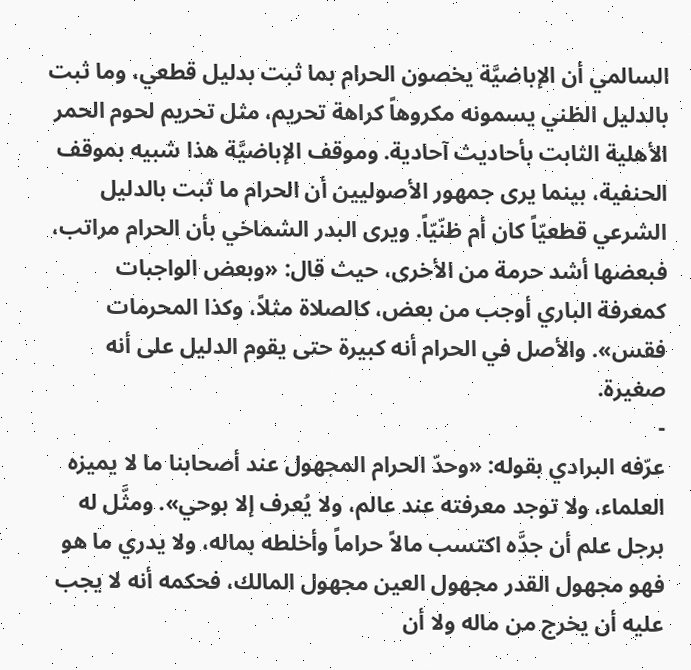السالمي أن الإباضيَّة يخصون الحرام بما ثبت بدليل قطعي، وما ثبت بالدليل الظني يسمونه مكروهاً كراهة تحريم، مثل تحريم لحوم الحمر الأهلية الثابت بأحاديث آحادية. وموقف الإباضيَّة هذا شبيه بموقف الحنفية، بينما يرى جمهور الأصوليين أن الحرام ما ثبت بالدليل الشرعي قطعيّاً كان أم ظنّيّاً. ويرى البدر الشماخي بأن الحرام مراتب، فبعضها أشد حرمة من الأخرى، حيث قال: «وبعض الواجبات كمعرفة الباري أوجب من بعض، كالصلاة مثلاً، وكذا المحرمات فقس». والأصل في الحرام أنه كبيرة حتى يقوم الدليل على أنه صغيرة.
-
عرّفه البرادي بقوله: «وحدّ الحرام المجهول عند أصحابنا ما لا يميزه العلماء، ولا توجد معرفته عند عالم، ولا يُعرف إلا بوحي». ومثَّل له برجل علم أن جدَّه اكتسب مالاً حراماً وأخلطه بماله، ولا يدري ما هو فهو مجهول القدر مجهول العين مجهول المالك، فحكمه أنه لا يجب عليه أن يخرج من ماله ولا أن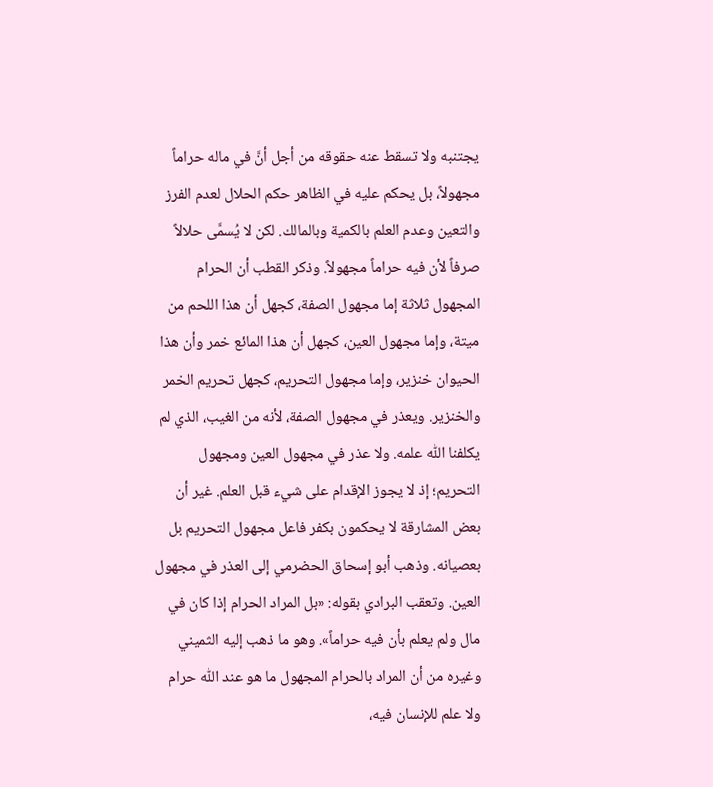يجتنبه ولا تسقط عنه حقوقه من أجل أنَّ في ماله حراماً مجهولاً، بل يحكم عليه في الظاهر حكم الحلال لعدم الفرز والتعين وعدم العلم بالكمية وبالمالك. لكن لا يُسمَّى حلالاً صرفاً لأن فيه حراماً مجهولاً. وذكر القطب أن الحرام المجهول ثلاثة إما مجهول الصفة، كجهل أن هذا اللحم من ميتة، وإما مجهول العين، كجهل أن هذا المائع خمر وأن هذا الحيوان خنزير، وإما مجهول التحريم، كجهل تحريم الخمر والخنزير. ويعذر في مجهول الصفة، لأنه من الغيب، الذي لم يكلفنا اللّٰه علمه. ولا عذر في مجهول العين ومجهول التحريم؛ إذ لا يجوز الإقدام على شيء قبل العلم. غير أن بعض المشارقة لا يحكمون بكفر فاعل مجهول التحريم بل بعصيانه. وذهب أبو إسحاق الحضرمي إلى العذر في مجهول العين. وتعقب البرادي بقوله: «بل المراد الحرام إذا كان في مال ولم يعلم بأن فيه حراماً». وهو ما ذهب إليه الثميني وغيره من أن المراد بالحرام المجهول ما هو عند اللّٰه حرام ولا علم للإنسان فيه،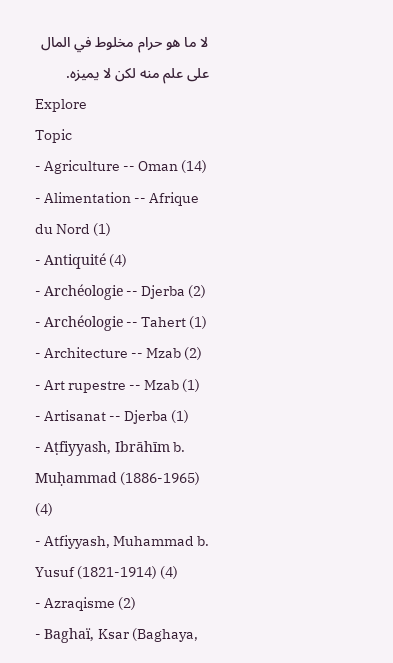لا ما هو حرام مخلوط في المال على علم منه لكن لا يميزه.
Explore
Topic
- Agriculture -- Oman (14)
- Alimentation -- Afrique du Nord (1)
- Antiquité (4)
- Archéologie -- Djerba (2)
- Archéologie -- Tahert (1)
- Architecture -- Mzab (2)
- Art rupestre -- Mzab (1)
- Artisanat -- Djerba (1)
- Aṭfiyyash, Ibrāhīm b. Muḥammad (1886-1965) (4)
- Atfiyyash, Muhammad b. Yusuf (1821-1914) (4)
- Azraqisme (2)
- Baghaï, Ksar (Baghaya,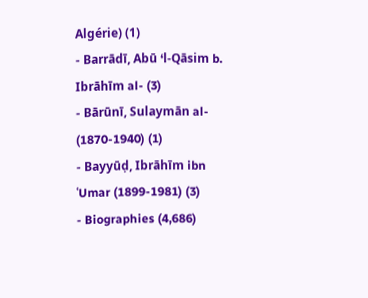Algérie) (1)
- Barrādī, Abū ‘l-Qāsim b. Ibrāhīm al- (3)
- Bārūnī, Sulaymān al- (1870-1940) (1)
- Bayyūḍ, Ibrāhīm ibn ʿUmar (1899-1981) (3)
- Biographies (4,686)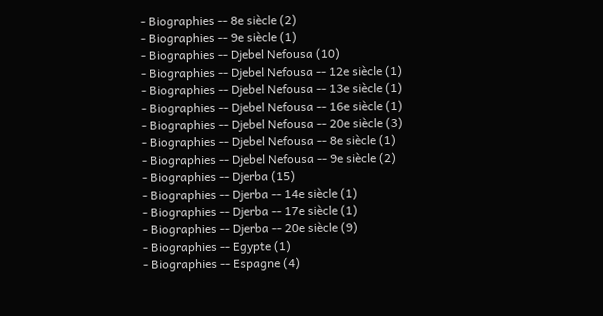- Biographies -- 8e siècle (2)
- Biographies -- 9e siècle (1)
- Biographies -- Djebel Nefousa (10)
- Biographies -- Djebel Nefousa -- 12e siècle (1)
- Biographies -- Djebel Nefousa -- 13e siècle (1)
- Biographies -- Djebel Nefousa -- 16e siècle (1)
- Biographies -- Djebel Nefousa -- 20e siècle (3)
- Biographies -- Djebel Nefousa -- 8e siècle (1)
- Biographies -- Djebel Nefousa -- 9e siècle (2)
- Biographies -- Djerba (15)
- Biographies -- Djerba -- 14e siècle (1)
- Biographies -- Djerba -- 17e siècle (1)
- Biographies -- Djerba -- 20e siècle (9)
- Biographies -- Egypte (1)
- Biographies -- Espagne (4)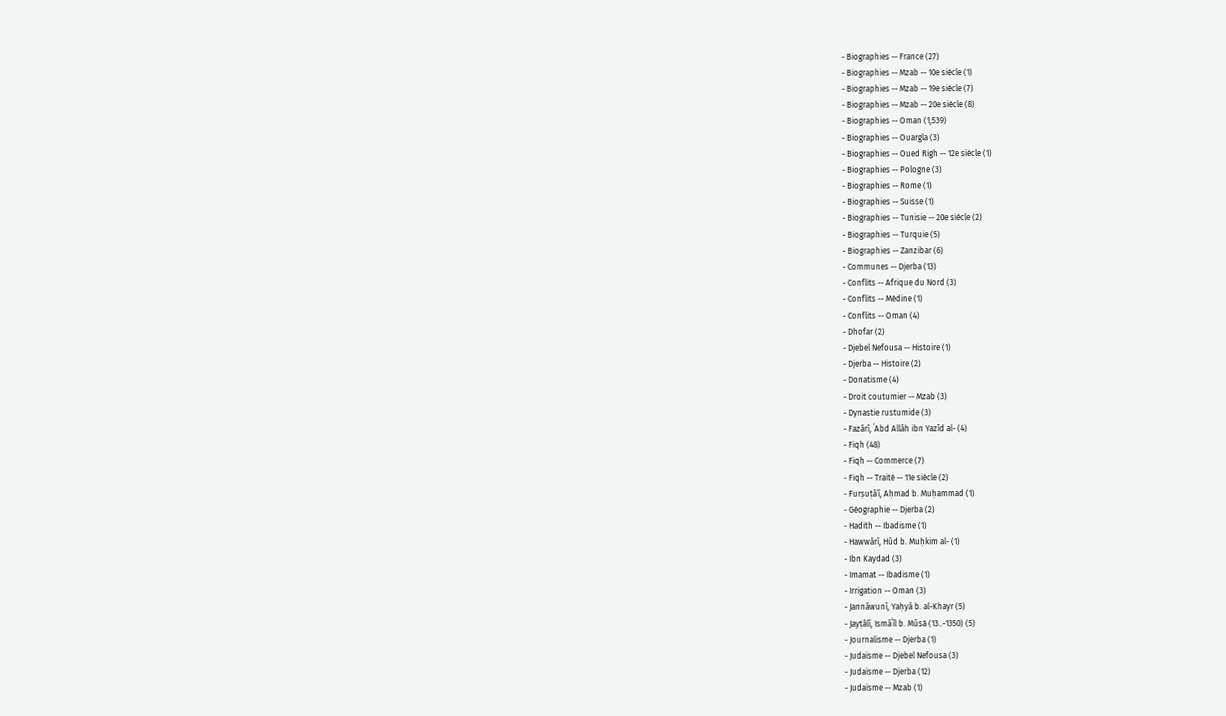- Biographies -- France (27)
- Biographies -- Mzab -- 10e siècle (1)
- Biographies -- Mzab -- 19e siècle (7)
- Biographies -- Mzab -- 20e siècle (8)
- Biographies -- Oman (1,539)
- Biographies -- Ouargla (3)
- Biographies -- Oued Righ -- 12e siècle (1)
- Biographies -- Pologne (3)
- Biographies -- Rome (1)
- Biographies -- Suisse (1)
- Biographies -- Tunisie -- 20e siècle (2)
- Biographies -- Turquie (5)
- Biographies -- Zanzibar (6)
- Communes -- Djerba (13)
- Conflits -- Afrique du Nord (3)
- Conflits -- Médine (1)
- Conflits -- Oman (4)
- Dhofar (2)
- Djebel Nefousa -- Histoire (1)
- Djerba -- Histoire (2)
- Donatisme (4)
- Droit coutumier -- Mzab (3)
- Dynastie rustumide (3)
- Fazārī, ʿAbd Allāh ibn Yazīd al- (4)
- Fiqh (48)
- Fiqh -- Commerce (7)
- Fiqh -- Traité -- 11e siècle (2)
- Furṣuṭāʾī, Aḥmad b. Muḥammad (1)
- Géographie -- Djerba (2)
- Hadith -- Ibadisme (1)
- Hawwārī, Hūd b. Muḥkim al- (1)
- Ibn Kaydad (3)
- Imamat -- Ibadisme (1)
- Irrigation -- Oman (3)
- Jannāwunī, Yaḥyā b. al-Khayr (5)
- Jayṭālī, Ismāʿīl b. Mūsà (13..-1350) (5)
- Journalisme -- Djerba (1)
- Judaïsme -- Djebel Nefousa (3)
- Judaïsme -- Djerba (12)
- Judaïsme -- Mzab (1)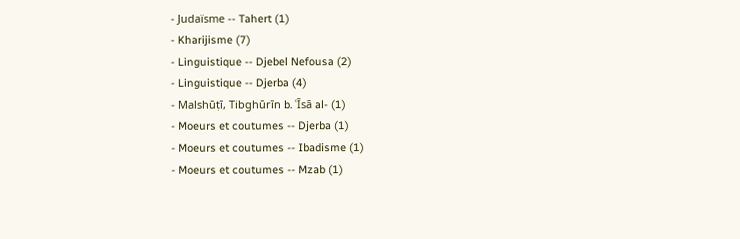- Judaïsme -- Tahert (1)
- Kharijisme (7)
- Linguistique -- Djebel Nefousa (2)
- Linguistique -- Djerba (4)
- Malshūṭī, Tibghūrīn b. ʿĪsā al- (1)
- Moeurs et coutumes -- Djerba (1)
- Moeurs et coutumes -- Ibadisme (1)
- Moeurs et coutumes -- Mzab (1)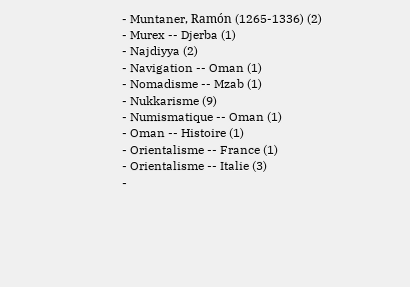- Muntaner, Ramón (1265-1336) (2)
- Murex -- Djerba (1)
- Najdiyya (2)
- Navigation -- Oman (1)
- Nomadisme -- Mzab (1)
- Nukkarisme (9)
- Numismatique -- Oman (1)
- Oman -- Histoire (1)
- Orientalisme -- France (1)
- Orientalisme -- Italie (3)
-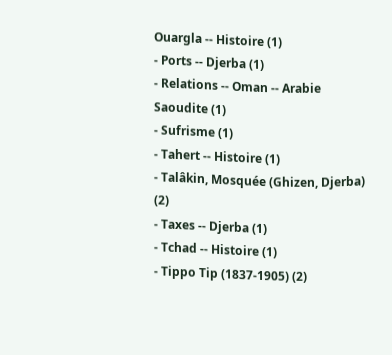Ouargla -- Histoire (1)
- Ports -- Djerba (1)
- Relations -- Oman -- Arabie Saoudite (1)
- Sufrisme (1)
- Tahert -- Histoire (1)
- Talâkin, Mosquée (Ghizen, Djerba) (2)
- Taxes -- Djerba (1)
- Tchad -- Histoire (1)
- Tippo Tip (1837-1905) (2)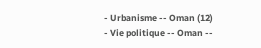- Urbanisme -- Oman (12)
- Vie politique -- Oman --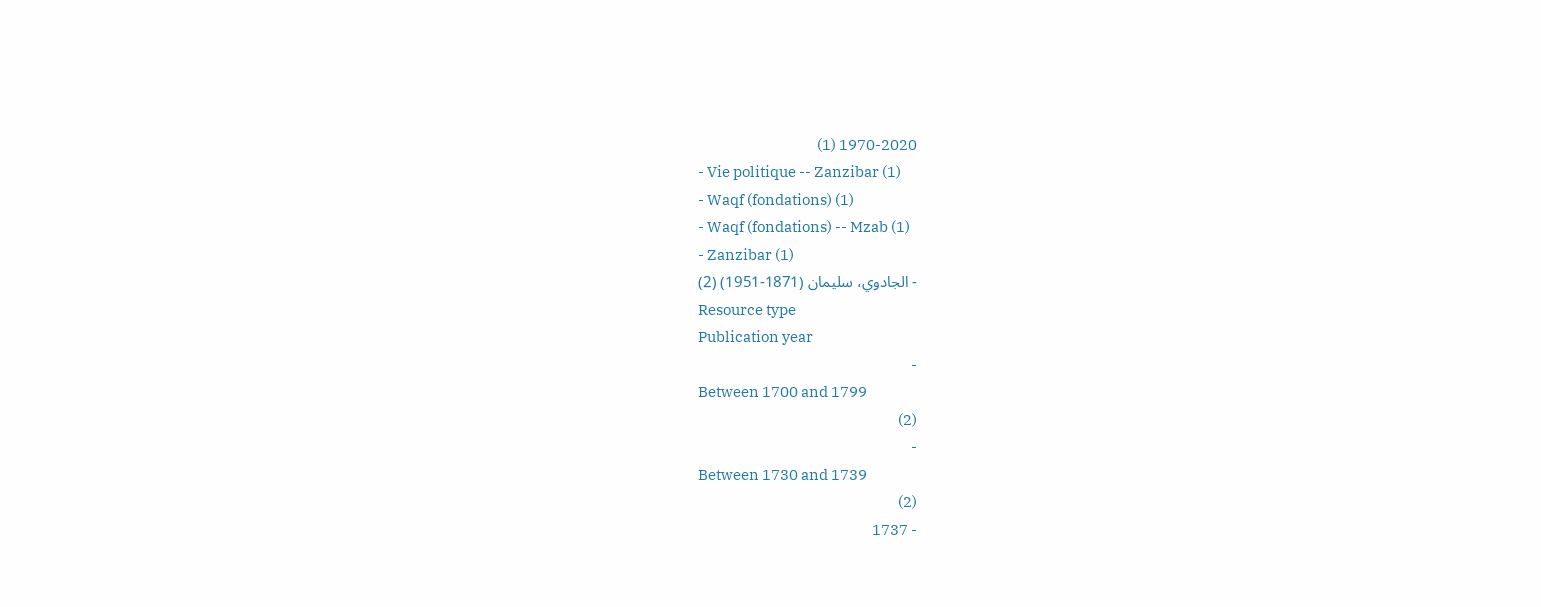1970-2020 (1)
- Vie politique -- Zanzibar (1)
- Waqf (fondations) (1)
- Waqf (fondations) -- Mzab (1)
- Zanzibar (1)
- الجادوي، سليمان (1871-1951) (2)
Resource type
Publication year
-
Between 1700 and 1799
(2)
-
Between 1730 and 1739
(2)
- 1737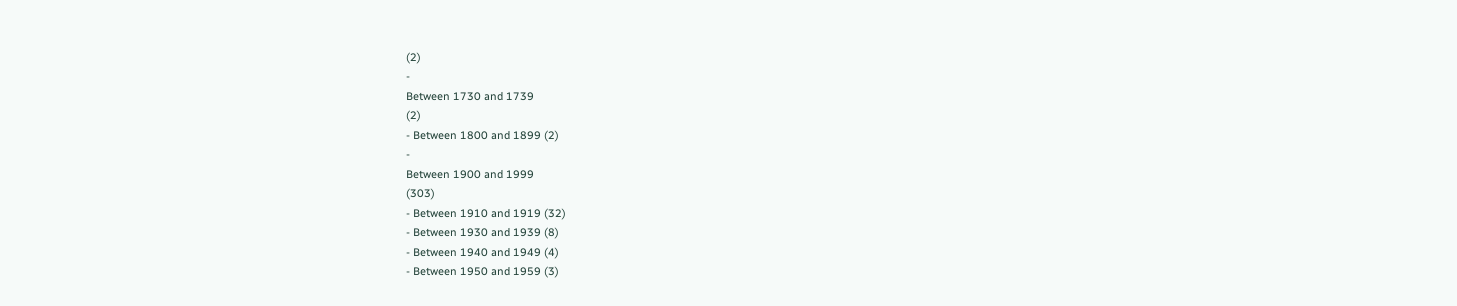(2)
-
Between 1730 and 1739
(2)
- Between 1800 and 1899 (2)
-
Between 1900 and 1999
(303)
- Between 1910 and 1919 (32)
- Between 1930 and 1939 (8)
- Between 1940 and 1949 (4)
- Between 1950 and 1959 (3)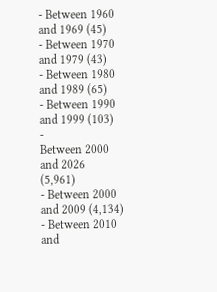- Between 1960 and 1969 (45)
- Between 1970 and 1979 (43)
- Between 1980 and 1989 (65)
- Between 1990 and 1999 (103)
-
Between 2000 and 2026
(5,961)
- Between 2000 and 2009 (4,134)
- Between 2010 and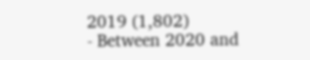2019 (1,802)
- Between 2020 and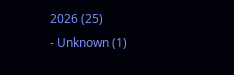2026 (25)
- Unknown (1)